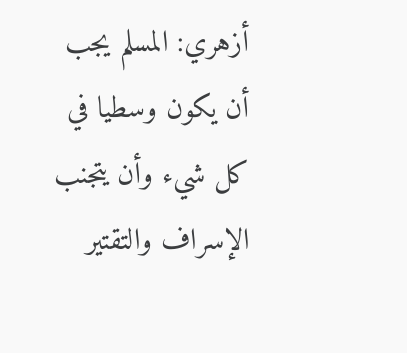أزهري: المسلم يجب أن يكون وسطيا في كل شيء وأن يتجنب الإسراف والتقتير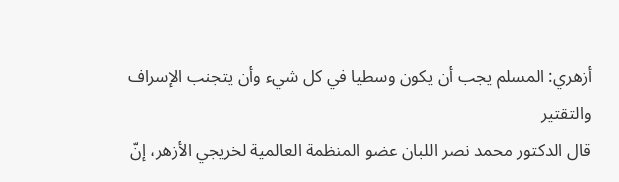أزهري: المسلم يجب أن يكون وسطيا في كل شيء وأن يتجنب الإسراف والتقتير
قال الدكتور محمد نصر اللبان عضو المنظمة العالمية لخريجي الأزهر، إنّ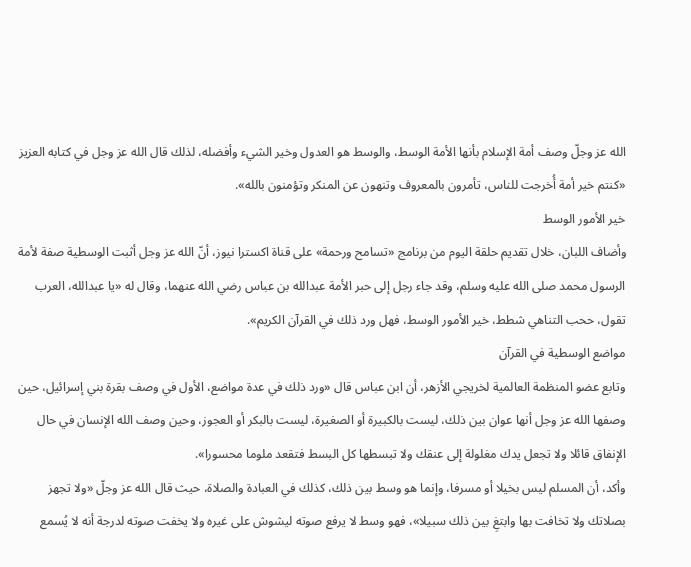الله عز وجلّ وصف أمة الإسلام بأنها الأمة الوسط، والوسط هو العدول وخير الشيء وأفضله، لذلك قال الله عز وجل في كتابه العزيز «كنتم خير أمة أُخرجت للناس، تأمرون بالمعروف وتنهون عن المنكر وتؤمنون بالله».
خير الأمور الوسط
وأضاف اللبان، خلال تقديم حلقة اليوم من برنامج «تسامح ورحمة» على قناة اكسترا نيوز، أنّ الله عز وجل أثبت الوسطية صفة لأمة الرسول محمد صلى الله عليه وسلم، وقد جاء رجل إلى حبر الأمة عبدالله بن عباس رضي الله عنهما، وقال له «يا عبدالله، العرب تقول، ححب التناهي شطط، خير الأمور الوسط، فهل ورد ذلك في القرآن الكريم».
مواضع الوسطية في القرآن
وتابع عضو المنظمة العالمية لخريجي الأزهر، أن ابن عباس قال «ورد ذلك في عدة مواضع، الأول في وصف بقرة بني إسرائيل، حين وصفها الله عز وجل أنها عوان بين ذلك، ليست بالكبيرة أو الصغيرة، ليست بالبكر أو العجوز، وحين وصف الله الإنسان في حال الإنفاق قائلا ولا تجعل يدك مغلولة إلى عنقك ولا تبسطها كل البسط فتقعد ملوما محسورا».
وأكد، أن المسلم ليس بخيلا أو مسرفا، وإنما هو وسط بين ذلك، كذلك في العبادة والصلاة، حيث قال الله عز وجلّ «ولا تجهز بصلاتك ولا تخافت بها وابتغِ بين ذلك سبيلا»، فهو وسط لا يرفع صوته ليشوش على غيره ولا يخفت صوته لدرجة أنه لا يُسمع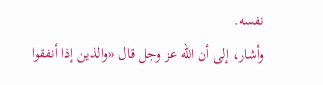نفسه.
وأشار، إلى أن الله عز وجل قال «والذين إذا أنفقوا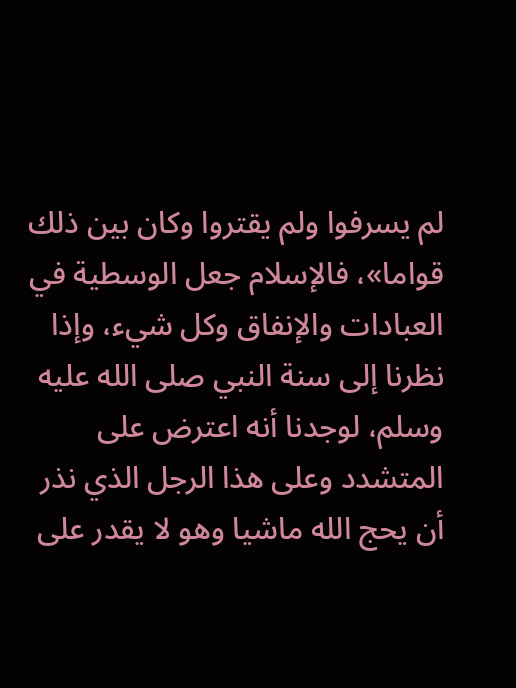لم يسرفوا ولم يقتروا وكان بين ذلك قواما»، فالإسلام جعل الوسطية في العبادات والإنفاق وكل شيء، وإذا نظرنا إلى سنة النبي صلى الله عليه وسلم، لوجدنا أنه اعترض على المتشدد وعلى هذا الرجل الذي نذر أن يحج الله ماشيا وهو لا يقدر على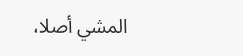المشي أصلا،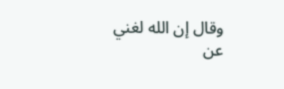وقال إن الله لغني عن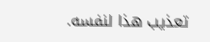تعذيب هذا لنفسه.